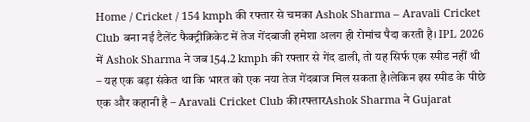Home / Cricket / 154 kmph की रफ्तार से चमका Ashok Sharma – Aravali Cricket Club बना नई टैलेंट फैक्ट्रीक्रिकेट में तेज गेंदबाजी हमेशा अलग ही रोमांच पैदा करती है। IPL 2026 में Ashok Sharma ने जब 154.2 kmph की रफ्तार से गेंद डाली, तो यह सिर्फ एक स्पीड नहीं थी – यह एक बड़ा संकेत था कि भारत को एक नया तेज गेंदबाज मिल सकता है।लेकिन इस स्पीड के पीछे एक और कहानी है – Aravali Cricket Club की।रफ्तारAshok Sharma ने Gujarat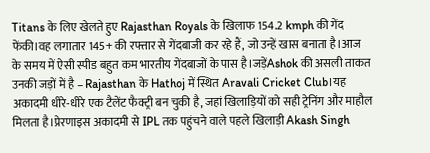Titans के लिए खेलते हुए Rajasthan Royals के खिलाफ 154.2 kmph की गेंद फेंकी।वह लगातार 145+ की रफ्तार से गेंदबाजी कर रहे हैं, जो उन्हें खास बनाता है।आज के समय में ऐसी स्पीड बहुत कम भारतीय गेंदबाजों के पास है।जड़ेंAshok की असली ताकत उनकी जड़ों में है – Rajasthan के Hathoj में स्थित Aravali Cricket Club।यह अकादमी धीरे-धीरे एक टैलेंट फैक्ट्री बन चुकी है, जहां खिलाड़ियों को सही ट्रेनिंग और माहौल मिलता है।प्रेरणाइस अकादमी से IPL तक पहुंचने वाले पहले खिलाड़ी Akash Singh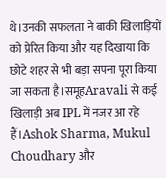थे।उनकी सफलता ने बाकी खिलाड़ियों को प्रेरित किया और यह दिखाया कि छोटे शहर से भी बड़ा सपना पूरा किया जा सकता है।समूहAravali से कई खिलाड़ी अब IPL में नजर आ रहे हैं।Ashok Sharma, Mukul Choudhary और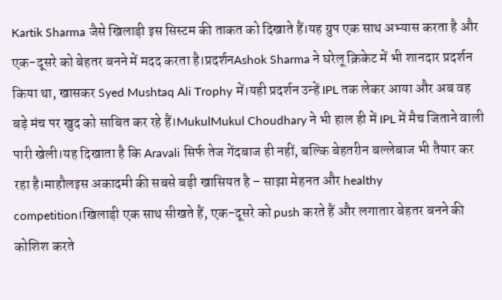Kartik Sharma जैसे खिलाड़ी इस सिस्टम की ताकत को दिखाते हैं।यह ग्रुप एक साथ अभ्यास करता है और एक-दूसरे को बेहतर बनने में मदद करता है।प्रदर्शनAshok Sharma ने घरेलू क्रिकेट में भी शानदार प्रदर्शन किया था, खासकर Syed Mushtaq Ali Trophy में।यही प्रदर्शन उन्हें IPL तक लेकर आया और अब वह बड़े मंच पर खुद को साबित कर रहे हैं।MukulMukul Choudhary ने भी हाल ही में IPL में मैच जिताने वाली पारी खेली।यह दिखाता है कि Aravali सिर्फ तेज गेंदबाज ही नहीं, बल्कि बेहतरीन बल्लेबाज भी तैयार कर रहा है।माहौलइस अकादमी की सबसे बड़ी खासियत है – साझा मेहनत और healthy competition।खिलाड़ी एक साथ सीखते हैं, एक-दूसरे को push करते हैं और लगातार बेहतर बनने की कोशिश करते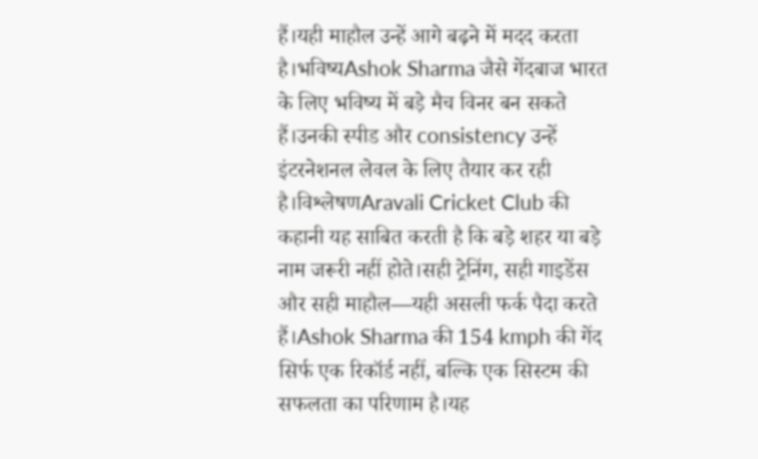हैं।यही माहौल उन्हें आगे बढ़ने में मदद करता है।भविष्यAshok Sharma जैसे गेंदबाज भारत के लिए भविष्य में बड़े मैच विनर बन सकते हैं।उनकी स्पीड और consistency उन्हें इंटरनेशनल लेवल के लिए तैयार कर रही है।विश्लेषणAravali Cricket Club की कहानी यह साबित करती है कि बड़े शहर या बड़े नाम जरूरी नहीं होते।सही ट्रेनिंग, सही गाइडेंस और सही माहौल—यही असली फर्क पैदा करते हैं।Ashok Sharma की 154 kmph की गेंद सिर्फ एक रिकॉर्ड नहीं, बल्कि एक सिस्टम की सफलता का परिणाम है।यह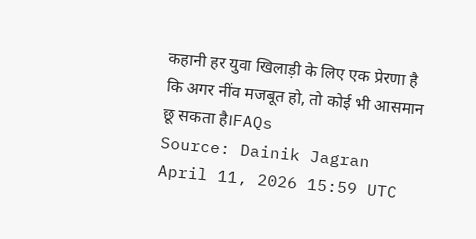कहानी हर युवा खिलाड़ी के लिए एक प्रेरणा है कि अगर नींव मजबूत हो, तो कोई भी आसमान छू सकता है।FAQs
Source: Dainik Jagran April 11, 2026 15:59 UTC